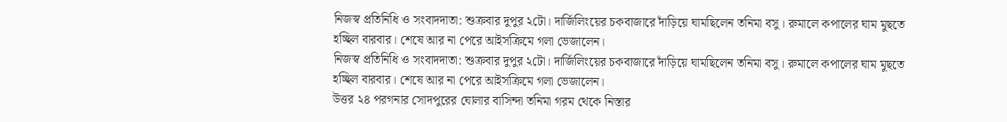নিজস্ব প্রতিনিধি ও সংবাদদাতা: শুক্রবার দুপুর ২টো। দার্জিলিংয়ের চকবাজারে দাঁড়িয়ে ঘামছিলেন তনিমা বসু। রুমালে কপালের ঘাম মুছতে হচ্ছিল বারবার। শেষে আর না পেরে আইসক্রিমে গলা ভেজালেন।
নিজস্ব প্রতিনিধি ও সংবাদদাতা: শুক্রবার দুপুর ২টো। দার্জিলিংয়ের চকবাজারে দাঁড়িয়ে ঘামছিলেন তনিমা বসু। রুমালে কপালের ঘাম মুছতে হচ্ছিল বারবার। শেষে আর না পেরে আইসক্রিমে গলা ভেজালেন।
উত্তর ২৪ পরগনার সোদপুরের ঘোলার বাসিন্দা তনিমা গরম থেকে নিস্তার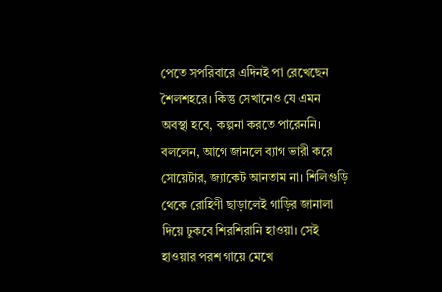পেতে সপরিবারে এদিনই পা রেখেছেন শৈলশহরে। কিন্তু সেখানেও যে এমন অবস্থা হবে, কল্পনা করতে পারেননি। বললেন, আগে জানলে ব্যাগ ভারী করে সোয়েটার, জ্যাকেট আনতাম না। শিলিগুড়ি থেকে রোহিণী ছাড়ালেই গাড়ির জানালা দিয়ে ঢুকবে শিরশিরানি হাওয়া। সেই হাওয়ার পরশ গায়ে মেখে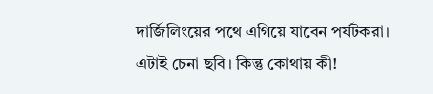দার্জিলিংয়ের পথে এগিয়ে যাবেন পর্যটকরা। এটাই চেনা ছবি। কিন্তু কোথায় কী!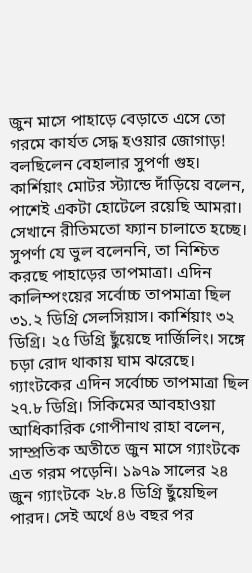জুন মাসে পাহাড়ে বেড়াতে এসে তো গরমে কার্যত সেদ্ধ হওয়ার জোগাড়! বলছিলেন বেহালার সুপর্ণা গুহ। কার্শিয়াং মোটর স্ট্যান্ডে দাঁড়িয়ে বলেন, পাশেই একটা হোটেলে রয়েছি আমরা। সেখানে রীতিমতো ফ্যান চালাতে হচ্ছে।
সুপর্ণা যে ভুল বলেননি, তা নিশ্চিত করছে পাহাড়ের তাপমাত্রা। এদিন কালিম্পংয়ের সর্বোচ্চ তাপমাত্রা ছিল ৩১.২ ডিগ্রি সেলসিয়াস। কার্শিয়াং ৩২ ডিগ্রি। ২৫ ডিগ্রি ছুঁয়েছে দার্জিলিং। সঙ্গে চড়া রোদ থাকায় ঘাম ঝরেছে। গ্যাংটকের এদিন সর্বোচ্চ তাপমাত্রা ছিল ২৭.৮ ডিগ্রি। সিকিমের আবহাওয়া আধিকারিক গোপীনাথ রাহা বলেন, সাম্প্রতিক অতীতে জুন মাসে গ্যাংটকে এত গরম পড়েনি। ১৯৭৯ সালের ২৪ জুন গ্যাংটকে ২৮.৪ ডিগ্রি ছুঁয়েছিল পারদ। সেই অর্থে ৪৬ বছর পর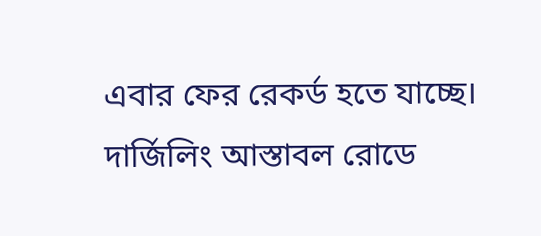এবার ফের রেকর্ড হতে যাচ্ছে। দার্জিলিং আস্তাবল রোডে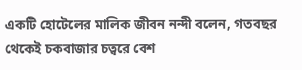একটি হোটেলের মালিক জীবন নন্দী বলেন, গতবছর থেকেই চকবাজার চত্বরে বেশ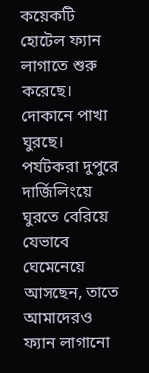কয়েকটি হোটেল ফ্যান লাগাতে শুরু করেছে। দোকানে পাখা ঘুরছে। পর্যটকরা দুপুরে দার্জিলিংয়ে ঘুরতে বেরিয়ে যেভাবে ঘেমেনেয়ে আসছেন, তাতে আমাদেরও ফ্যান লাগানো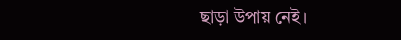ছাড়া উপায় নেই।